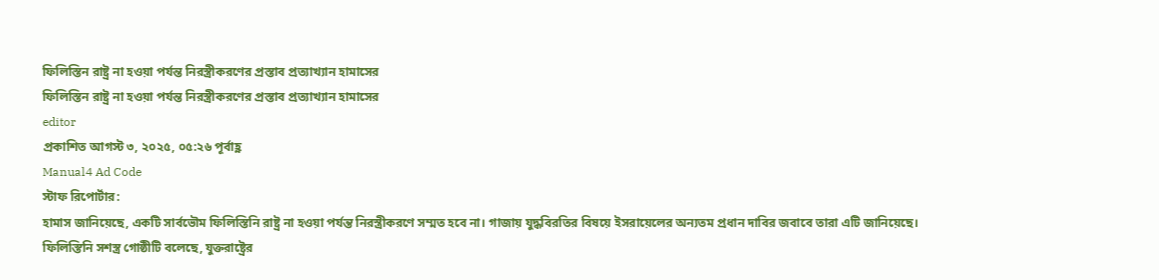ফিলিস্তিন রাষ্ট্র না হওয়া পর্যন্ত নিরস্ত্রীকরণের প্রস্তাব প্রত্যাখ্যান হামাসের
ফিলিস্তিন রাষ্ট্র না হওয়া পর্যন্ত নিরস্ত্রীকরণের প্রস্তাব প্রত্যাখ্যান হামাসের
editor
প্রকাশিত আগস্ট ৩, ২০২৫, ০৫:২৬ পূর্বাহ্ণ
Manual4 Ad Code
স্টাফ রিপোর্টার:
হামাস জানিয়েছে, একটি সার্বভৌম ফিলিস্তিনি রাষ্ট্র না হওয়া পর্যন্ত নিরস্ত্রীকরণে সম্মত হবে না। গাজায় যুদ্ধবিরতির বিষয়ে ইসরায়েলের অন্যতম প্রধান দাবির জবাবে তারা এটি জানিয়েছে।
ফিলিস্তিনি সশস্ত্র গোষ্ঠীটি বলেছে, যুক্তরাষ্ট্রের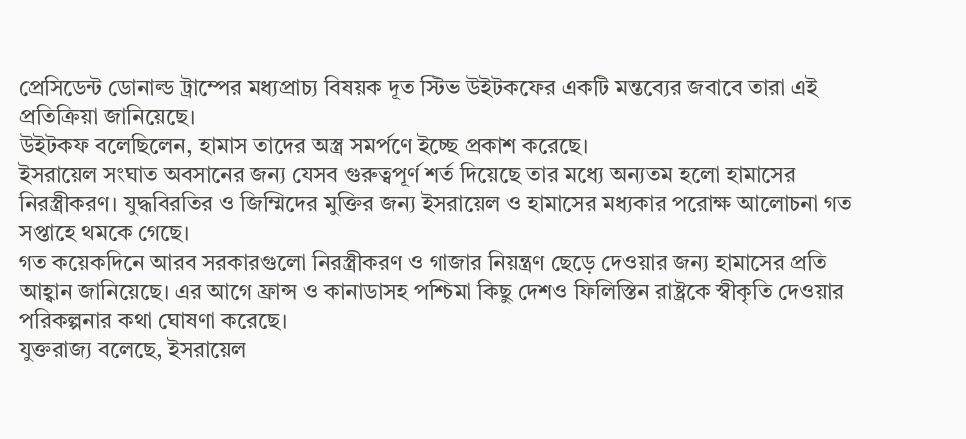প্রেসিডেন্ট ডোনাল্ড ট্রাম্পের মধ্যপ্রাচ্য বিষয়ক দূত স্টিভ উইটকফের একটি মন্তব্যের জবাবে তারা এই প্রতিক্রিয়া জানিয়েছে।
উইটকফ বলেছিলেন, হামাস তাদের অস্ত্র সমর্পণে ইচ্ছে প্রকাশ করেছে।
ইসরায়েল সংঘাত অবসানের জন্য যেসব গুরুত্বপূর্ণ শর্ত দিয়েছে তার মধ্যে অন্যতম হলো হামাসের নিরস্ত্রীকরণ। যুদ্ধবিরতির ও জিম্মিদের মুক্তির জন্য ইসরায়েল ও হামাসের মধ্যকার পরোক্ষ আলোচনা গত সপ্তাহে থমকে গেছে।
গত কয়েকদিনে আরব সরকারগুলো নিরস্ত্রীকরণ ও গাজার নিয়ন্ত্রণ ছেড়ে দেওয়ার জন্য হামাসের প্রতি আহ্বান জানিয়েছে। এর আগে ফ্রান্স ও কানাডাসহ পশ্চিমা কিছু দেশও ফিলিস্তিন রাষ্ট্রকে স্বীকৃতি দেওয়ার পরিকল্পনার কথা ঘোষণা করেছে।
যুক্তরাজ্য বলেছে, ইসরায়েল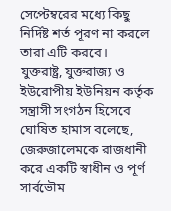সেপ্টেম্বরের মধ্যে কিছু নির্দিষ্ট শর্ত পূরণ না করলে তারা এটি করবে।
যুক্তরাষ্ট্র, যুক্তরাজ্য ও ইউরোপীয় ইউনিয়ন কর্তৃক সন্ত্রাসী সংগঠন হিসেবে ঘোষিত হামাস বলেছে, জেরুজালেমকে রাজধানী করে একটি স্বাধীন ও পূর্ণ সার্বভৌম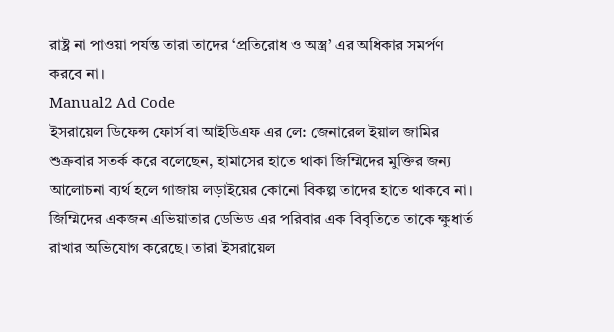রাষ্ট্র না পাওয়া পর্যন্ত তারা তাদের ‘প্রতিরোধ ও অস্ত্র’ এর অধিকার সমর্পণ করবে না।
Manual2 Ad Code
ইসরায়েল ডিফেন্স ফোর্স বা আইডিএফ এর লে: জেনারেল ইয়াল জামির শুক্রবার সতর্ক করে বলেছেন, হামাসের হাতে থাকা জিম্মিদের মুক্তির জন্য আলোচনা ব্যর্থ হলে গাজায় লড়াইয়ের কোনো বিকল্প তাদের হাতে থাকবে না।
জিম্মিদের একজন এভিয়াতার ডেভিড এর পরিবার এক বিবৃতিতে তাকে ক্ষুধার্ত রাখার অভিযোগ করেছে। তারা ইসরায়েল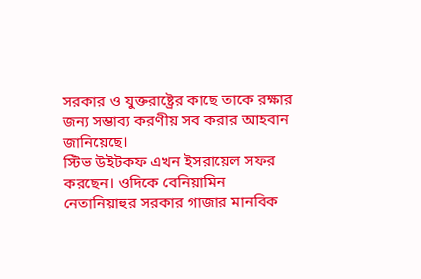সরকার ও যুক্তরাষ্ট্রের কাছে তাকে রক্ষার জন্য সম্ভাব্য করণীয় সব করার আহবান জানিয়েছে।
স্টিভ উইটকফ এখন ইসরায়েল সফর করছেন। ওদিকে বেনিয়ামিন নেতানিয়াহুর সরকার গাজার মানবিক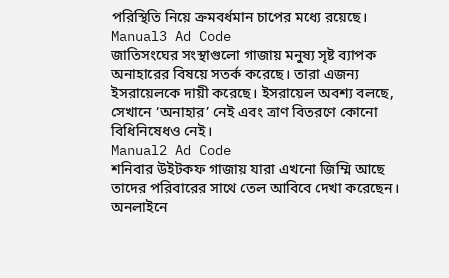পরিস্থিতি নিয়ে ক্রমবর্ধমান চাপের মধ্যে রয়েছে।
Manual3 Ad Code
জাতিসংঘের সংস্থাগুলো গাজায় মনুষ্য সৃষ্ট ব্যাপক অনাহারের বিষয়ে সতর্ক করেছে। তারা এজন্য ইসরায়েলকে দায়ী করেছে। ইসরায়েল অবশ্য বলছে, সেখানে ‘অনাহার’ নেই এবং ত্রাণ বিতরণে কোনো বিধিনিষেধও নেই।
Manual2 Ad Code
শনিবার উইটকফ গাজায় যারা এখনো জিম্মি আছে তাদের পরিবারের সাথে তেল আবিবে দেখা করেছেন।
অনলাইনে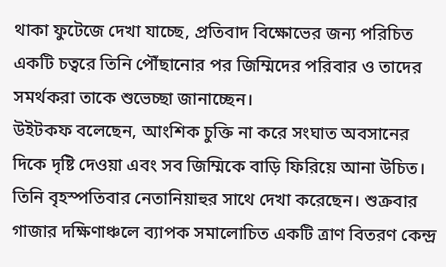থাকা ফুটেজে দেখা যাচ্ছে, প্রতিবাদ বিক্ষোভের জন্য পরিচিত একটি চত্বরে তিনি পৌঁছানোর পর জিম্মিদের পরিবার ও তাদের সমর্থকরা তাকে শুভেচ্ছা জানাচ্ছেন।
উইটকফ বলেছেন, আংশিক চুক্তি না করে সংঘাত অবসানের দিকে দৃষ্টি দেওয়া এবং সব জিম্মিকে বাড়ি ফিরিয়ে আনা উচিত।
তিনি বৃহস্পতিবার নেতানিয়াহুর সাথে দেখা করেছেন। শুক্রবার গাজার দক্ষিণাঞ্চলে ব্যাপক সমালোচিত একটি ত্রাণ বিতরণ কেন্দ্র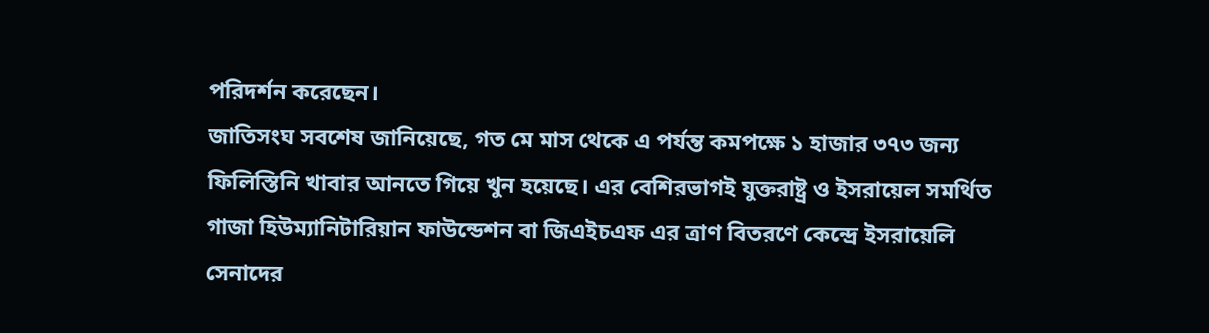পরিদর্শন করেছেন।
জাতিসংঘ সবশেষ জানিয়েছে, গত মে মাস থেকে এ পর্যন্ত কমপক্ষে ১ হাজার ৩৭৩ জন্য ফিলিস্তিনি খাবার আনতে গিয়ে খুন হয়েছে। এর বেশিরভাগই যুক্তরাষ্ট্র ও ইসরায়েল সমর্থিত গাজা হিউম্যানিটারিয়ান ফাউন্ডেশন বা জিএইচএফ এর ত্রাণ বিতরণে কেন্দ্রে ইসরায়েলি সেনাদের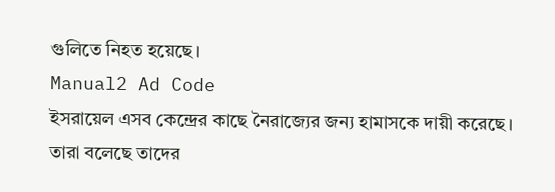গুলিতে নিহত হয়েছে।
Manual2 Ad Code
ইসরায়েল এসব কেন্দ্রের কাছে নৈরাজ্যের জন্য হামাসকে দায়ী করেছে। তারা বলেছে তাদের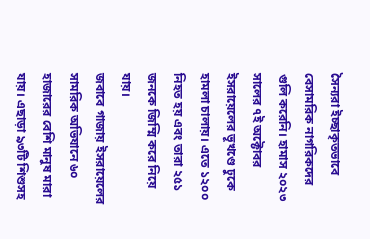সৈন্যরা ইচ্ছাকৃতভাবে বেসামরিক নাগরিকদের গুলি করেনি। হামাস ২০২৩ সালের ৭ই অক্টোবর ইসরায়েলের ভূখণ্ডে ঢুকে হামলা চালায়। এতে ১২০০ নিহত হয় এবং তারা ২৫১ জনকে জিম্মি করে নিয়ে যায়।
জবাবে গাজায় ইসরায়েলের সামরিক অভিযানে ৬০ হাজারের বেশি মানুষ মারা যায়। এছাড়া ৯৩টি শিশুসহ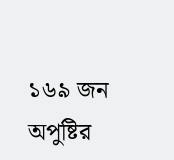১৬৯ জন অপুষ্টির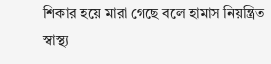শিকার হয়ে মারা গেছে বলে হামাস নিয়ন্ত্রিত স্বাস্থ্য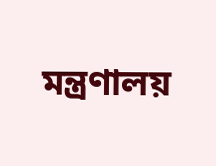মন্ত্রণালয়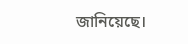জানিয়েছে।